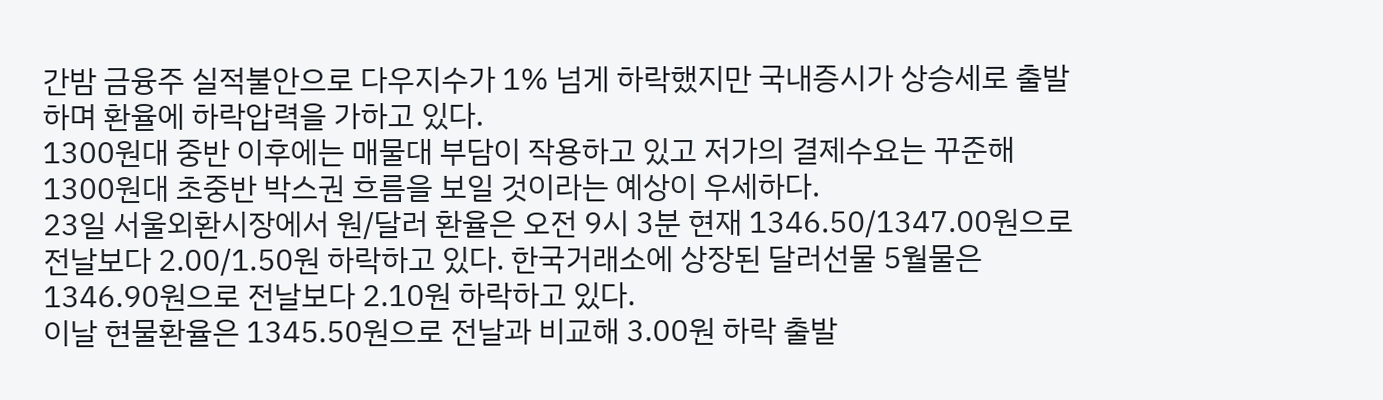간밤 금융주 실적불안으로 다우지수가 1% 넘게 하락했지만 국내증시가 상승세로 출발하며 환율에 하락압력을 가하고 있다.
1300원대 중반 이후에는 매물대 부담이 작용하고 있고 저가의 결제수요는 꾸준해 1300원대 초중반 박스권 흐름을 보일 것이라는 예상이 우세하다.
23일 서울외환시장에서 원/달러 환율은 오전 9시 3분 현재 1346.50/1347.00원으로 전날보다 2.00/1.50원 하락하고 있다. 한국거래소에 상장된 달러선물 5월물은 1346.90원으로 전날보다 2.10원 하락하고 있다.
이날 현물환율은 1345.50원으로 전날과 비교해 3.00원 하락 출발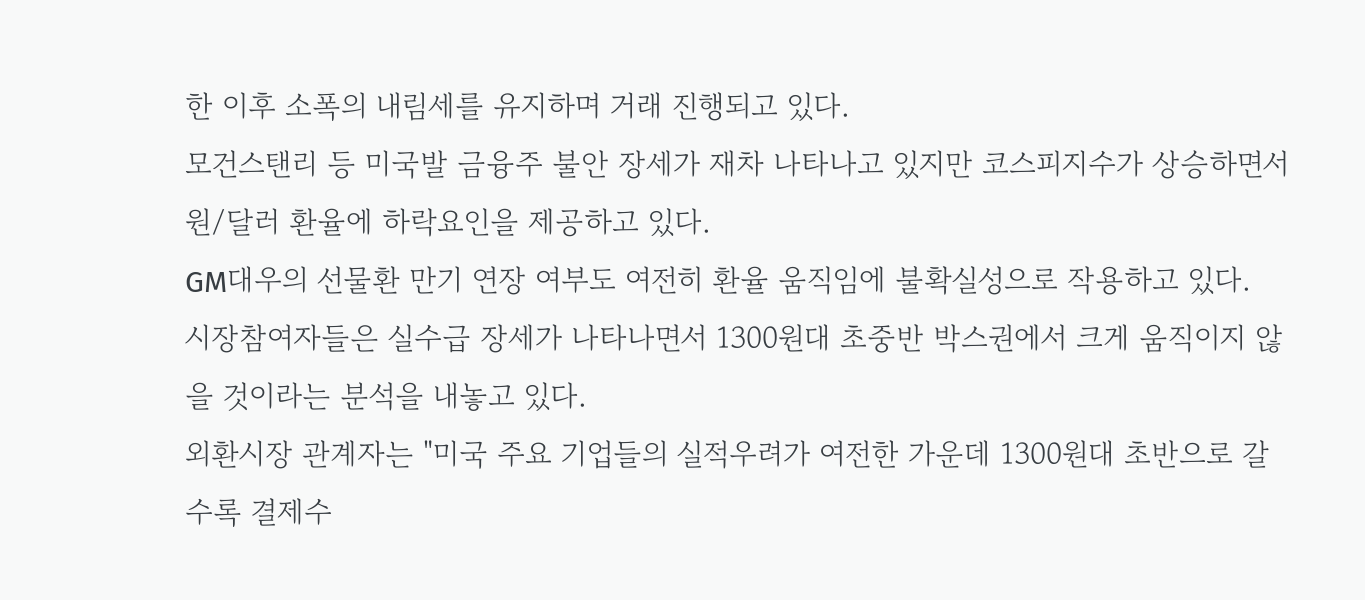한 이후 소폭의 내림세를 유지하며 거래 진행되고 있다.
모건스탠리 등 미국발 금융주 불안 장세가 재차 나타나고 있지만 코스피지수가 상승하면서 원/달러 환율에 하락요인을 제공하고 있다.
GM대우의 선물환 만기 연장 여부도 여전히 환율 움직임에 불확실성으로 작용하고 있다.
시장참여자들은 실수급 장세가 나타나면서 1300원대 초중반 박스권에서 크게 움직이지 않을 것이라는 분석을 내놓고 있다.
외환시장 관계자는 "미국 주요 기업들의 실적우려가 여전한 가운데 1300원대 초반으로 갈수록 결제수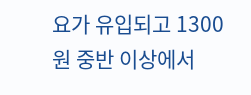요가 유입되고 1300원 중반 이상에서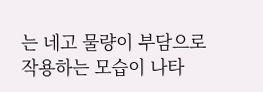는 네고 물량이 부담으로 작용하는 모습이 나타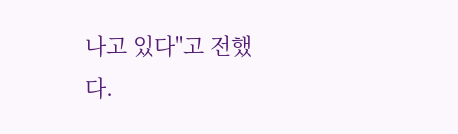나고 있다"고 전했다.